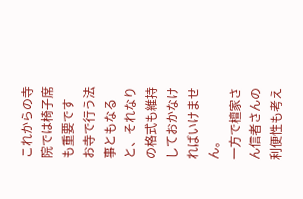これからの寺院では椅子席も重要です
お寺で行う法事ともなると、それなりの格式も維持しておかなければいけません。
一方で檀家さん信者さんの利便性も考え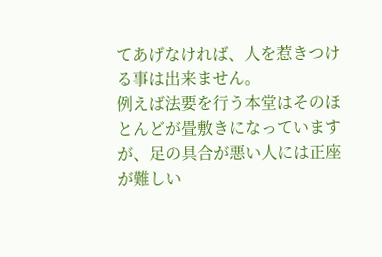てあげなければ、人を惹きつける事は出来ません。
例えば法要を行う本堂はそのほとんどが畳敷きになっていますが、足の具合が悪い人には正座が難しい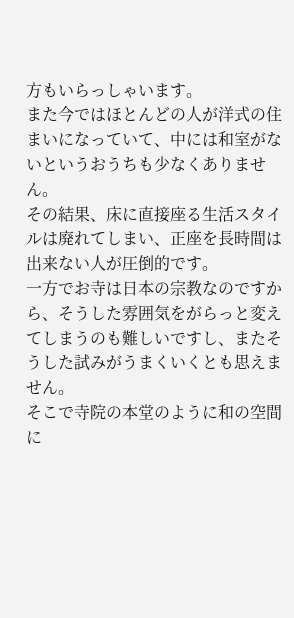方もいらっしゃいます。
また今ではほとんどの人が洋式の住まいになっていて、中には和室がないというおうちも少なくありません。
その結果、床に直接座る生活スタイルは廃れてしまい、正座を長時間は出来ない人が圧倒的です。
一方でお寺は日本の宗教なのですから、そうした雰囲気をがらっと変えてしまうのも難しいですし、またそうした試みがうまくいくとも思えません。
そこで寺院の本堂のように和の空間に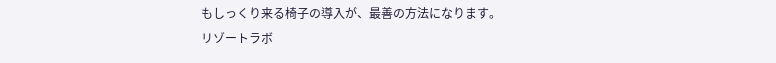もしっくり来る椅子の導入が、最善の方法になります。
リゾートラボ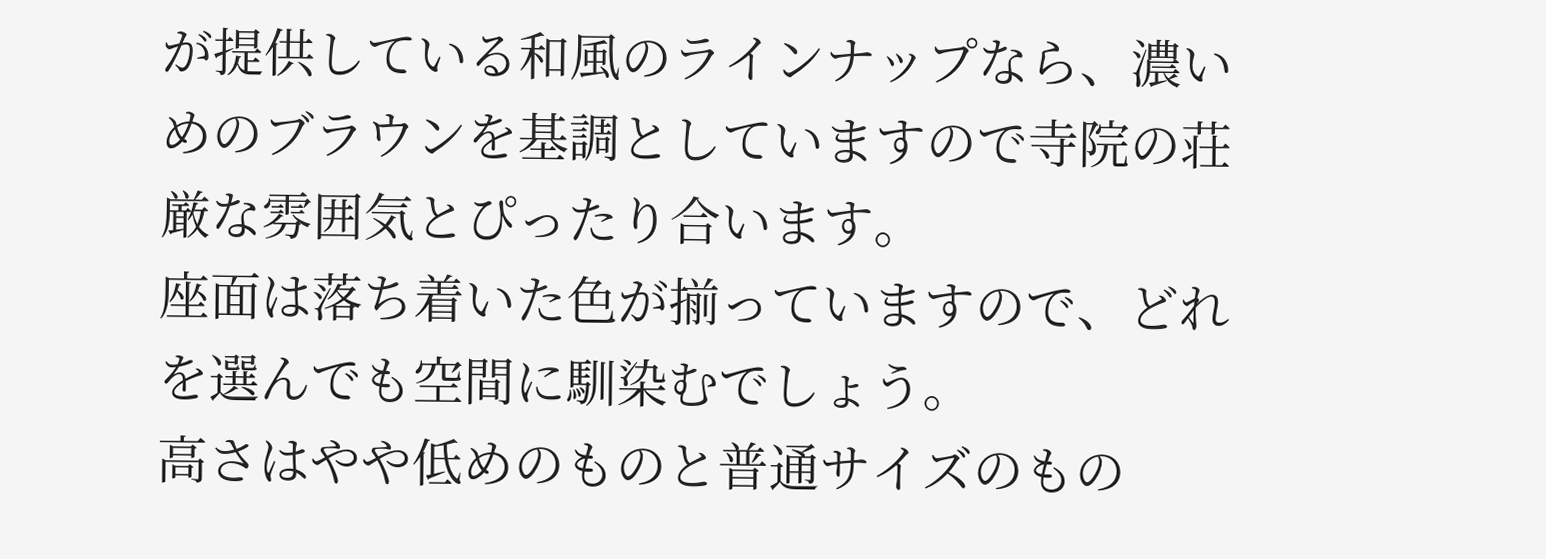が提供している和風のラインナップなら、濃いめのブラウンを基調としていますので寺院の荘厳な雰囲気とぴったり合います。
座面は落ち着いた色が揃っていますので、どれを選んでも空間に馴染むでしょう。
高さはやや低めのものと普通サイズのもの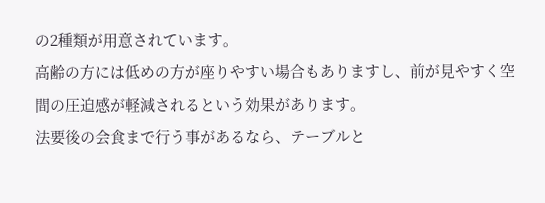の2種類が用意されています。
高齢の方には低めの方が座りやすい場合もありますし、前が見やすく空間の圧迫感が軽減されるという効果があります。
法要後の会食まで行う事があるなら、テーブルと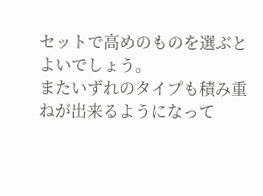セットで高めのものを選ぶとよいでしょう。
またいずれのタイプも積み重ねが出来るようになって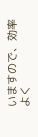いますので、効率よく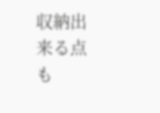収納出来る点も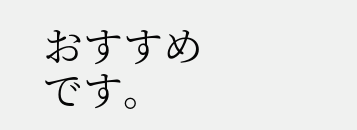おすすめです。